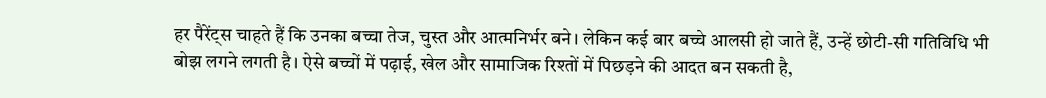हर पैरेंट्स चाहते हैं कि उनका बच्चा तेज, चुस्त और आत्मनिर्भर बने। लेकिन कई बार बच्चे आलसी हो जाते हैं, उन्हें छोटी-सी गतिविधि भी बोझ लगने लगती है। ऐसे बच्चों में पढ़ाई, खेल और सामाजिक रिश्तों में पिछड़ने की आदत बन सकती है,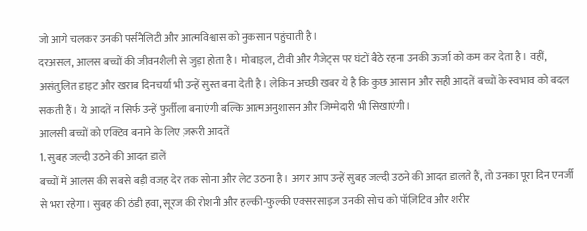जो आगे चलकर उनकी पर्सनैलिटी और आत्मविश्वास को नुकसान पहुंचाती है।
दरअसल, आलस बच्चों की जीवनशैली से जुड़ा होता है। मोबाइल, टीवी और गैजेट्स पर घंटों बैठे रहना उनकी ऊर्जा को कम कर देता है। वहीं, असंतुलित डाइट और खराब दिनचर्या भी उन्हें सुस्त बना देती है। लेकिन अच्छी खबर ये है कि कुछ आसान और सही आदतें बच्चों के स्वभाव को बदल सकती हैं। ये आदतें न सिर्फ उन्हें फुर्तीला बनाएंगी बल्कि आत्मअनुशासन और जिम्मेदारी भी सिखाएंगी।
आलसी बच्चों को एक्टिव बनाने के लिए ज़रूरी आदतें
1. सुबह जल्दी उठने की आदत डालें
बच्चों में आलस की सबसे बड़ी वजह देर तक सोना और लेट उठना है। अगर आप उन्हें सुबह जल्दी उठने की आदत डालते हैं, तो उनका पूरा दिन एनर्जी से भरा रहेगा। सुबह की ठंडी हवा, सूरज की रोशनी और हल्की-फुल्की एक्सरसाइज उनकी सोच को पॉज़िटिव और शरीर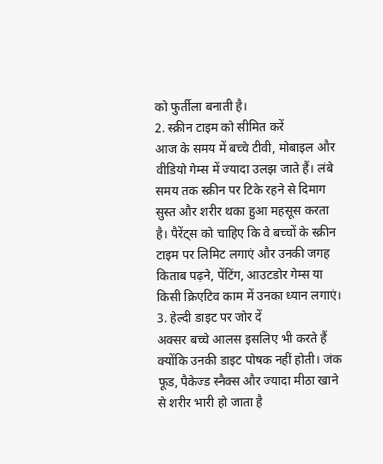को फुर्तीला बनाती है।
2. स्क्रीन टाइम को सीमित करें
आज के समय में बच्चे टीवी, मोबाइल और वीडियो गेम्स में ज्यादा उलझ जाते हैं। लंबे समय तक स्क्रीन पर टिके रहने से दिमाग सुस्त और शरीर थका हुआ महसूस करता है। पैरेंट्स को चाहिए कि वे बच्चों के स्क्रीन टाइम पर लिमिट लगाएं और उनकी जगह किताब पढ़ने, पेंटिंग, आउटडोर गेम्स या किसी क्रिएटिव काम में उनका ध्यान लगाएं।
3. हेल्दी डाइट पर जोर दें
अक्सर बच्चे आलस इसलिए भी करते हैं क्योंकि उनकी डाइट पोषक नहीं होती। जंक फूड, पैकेज्ड स्नैक्स और ज्यादा मीठा खाने से शरीर भारी हो जाता है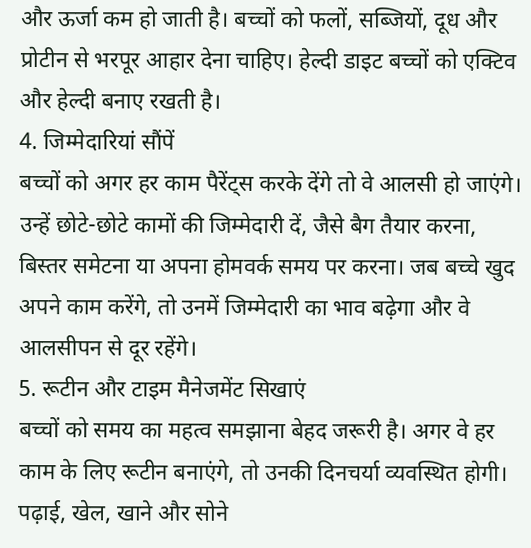और ऊर्जा कम हो जाती है। बच्चों को फलों, सब्जियों, दूध और प्रोटीन से भरपूर आहार देना चाहिए। हेल्दी डाइट बच्चों को एक्टिव और हेल्दी बनाए रखती है।
4. जिम्मेदारियां सौंपें
बच्चों को अगर हर काम पैरेंट्स करके देंगे तो वे आलसी हो जाएंगे। उन्हें छोटे-छोटे कामों की जिम्मेदारी दें, जैसे बैग तैयार करना, बिस्तर समेटना या अपना होमवर्क समय पर करना। जब बच्चे खुद अपने काम करेंगे, तो उनमें जिम्मेदारी का भाव बढ़ेगा और वे आलसीपन से दूर रहेंगे।
5. रूटीन और टाइम मैनेजमेंट सिखाएं
बच्चों को समय का महत्व समझाना बेहद जरूरी है। अगर वे हर काम के लिए रूटीन बनाएंगे, तो उनकी दिनचर्या व्यवस्थित होगी। पढ़ाई, खेल, खाने और सोने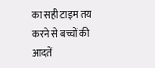का सही टाइम तय करने से बच्चों की आदतें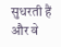सुधरती हैं और वे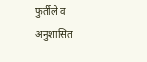फुर्तीले व अनुशासित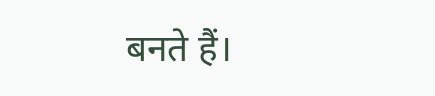बनते हैं।